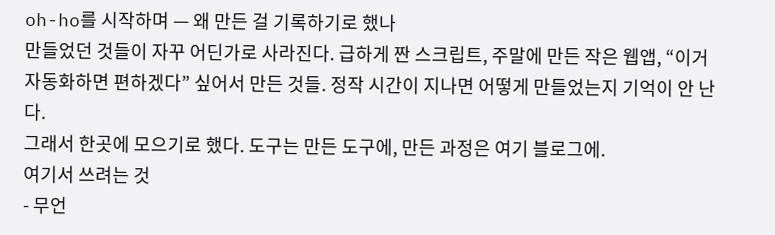oh-ho를 시작하며 — 왜 만든 걸 기록하기로 했나
만들었던 것들이 자꾸 어딘가로 사라진다. 급하게 짠 스크립트, 주말에 만든 작은 웹앱, “이거 자동화하면 편하겠다” 싶어서 만든 것들. 정작 시간이 지나면 어떻게 만들었는지 기억이 안 난다.
그래서 한곳에 모으기로 했다. 도구는 만든 도구에, 만든 과정은 여기 블로그에.
여기서 쓰려는 것
- 무언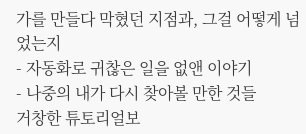가를 만들다 막혔던 지점과, 그걸 어떻게 넘었는지
- 자동화로 귀찮은 일을 없앤 이야기
- 나중의 내가 다시 찾아볼 만한 것들
거창한 튜토리얼보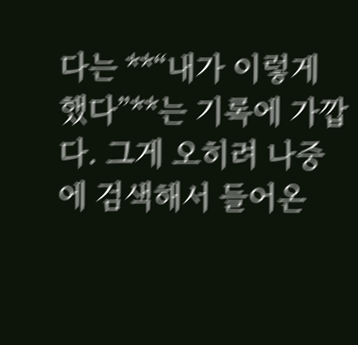다는 **“내가 이렇게 했다”**는 기록에 가깝다. 그게 오히려 나중에 검색해서 들어온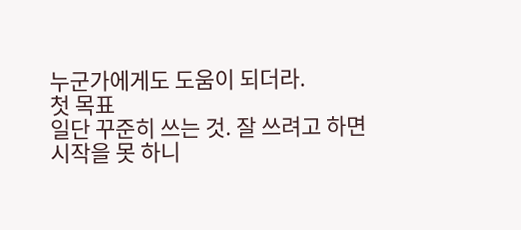누군가에게도 도움이 되더라.
첫 목표
일단 꾸준히 쓰는 것. 잘 쓰려고 하면 시작을 못 하니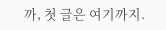까, 첫 글은 여기까지.